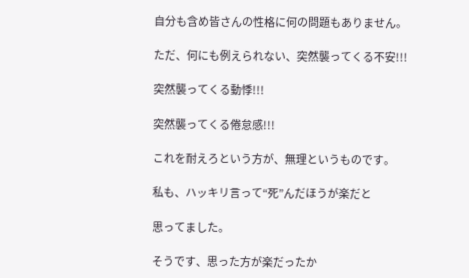自分も含め皆さんの性格に何の問題もありません。

ただ、何にも例えられない、突然襲ってくる不安!!!

突然襲ってくる動悸!!!

突然襲ってくる倦怠感!!!

これを耐えろという方が、無理というものです。

私も、ハッキリ言って“死”んだほうが楽だと

思ってました。

そうです、思った方が楽だったか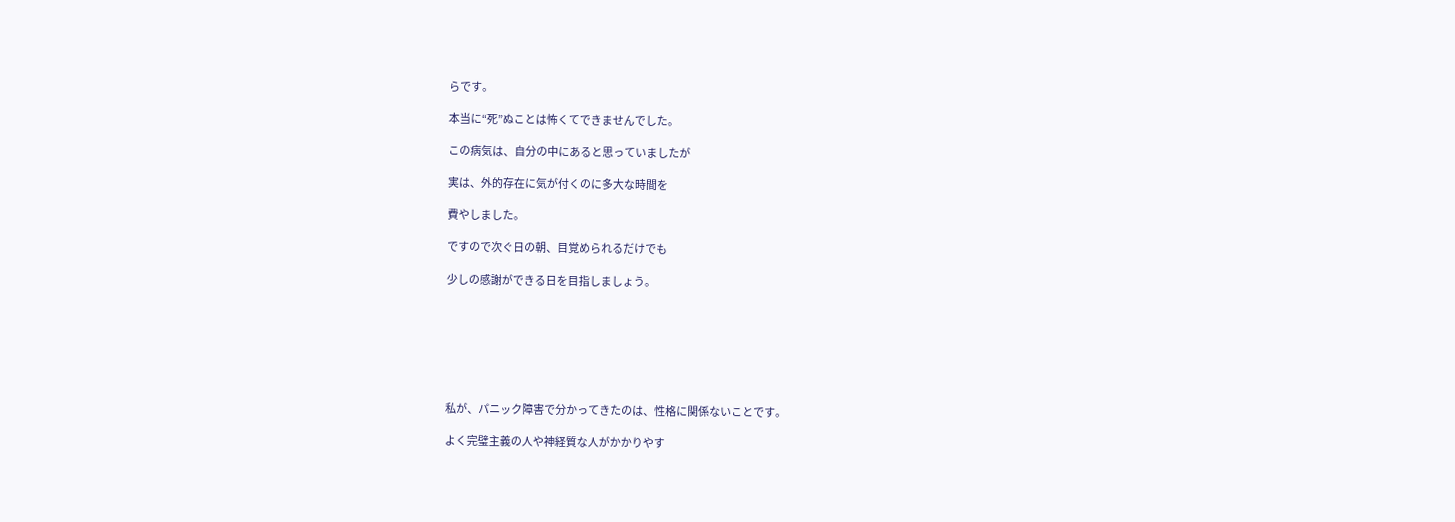らです。

本当に“死”ぬことは怖くてできませんでした。

この病気は、自分の中にあると思っていましたが

実は、外的存在に気が付くのに多大な時間を

費やしました。

ですので次ぐ日の朝、目覚められるだけでも

少しの感謝ができる日を目指しましょう。







私が、パニック障害で分かってきたのは、性格に関係ないことです。

よく完璧主義の人や神経質な人がかかりやす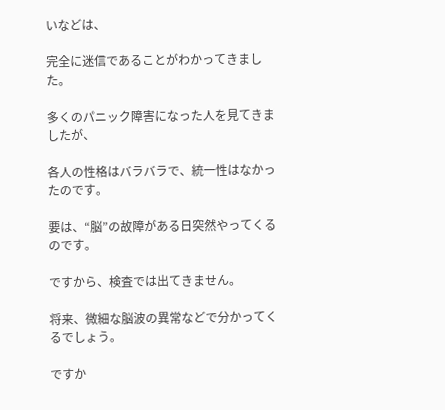いなどは、

完全に迷信であることがわかってきました。

多くのパニック障害になった人を見てきましたが、

各人の性格はバラバラで、統一性はなかったのです。

要は、“脳”の故障がある日突然やってくるのです。

ですから、検査では出てきません。

将来、微細な脳波の異常などで分かってくるでしょう。

ですか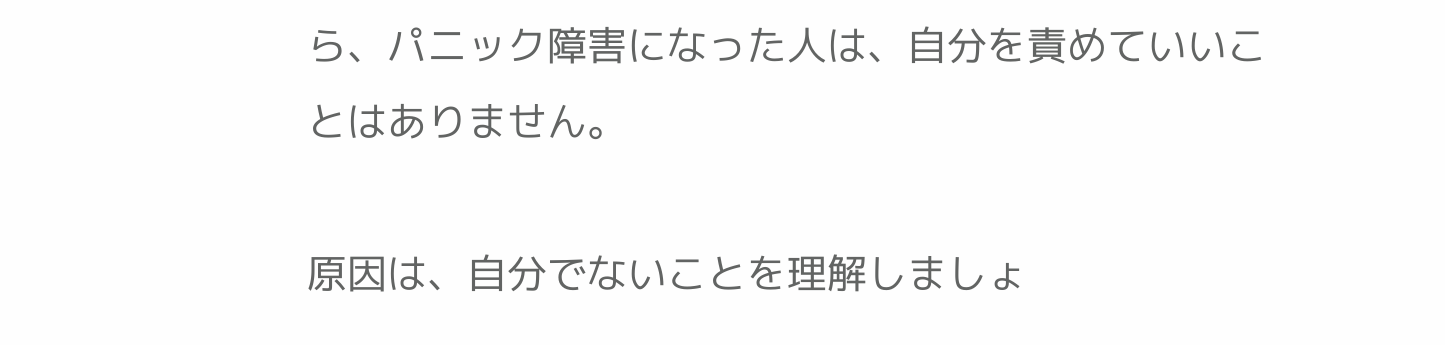ら、パニック障害になった人は、自分を責めていいことはありません。

原因は、自分でないことを理解しましょ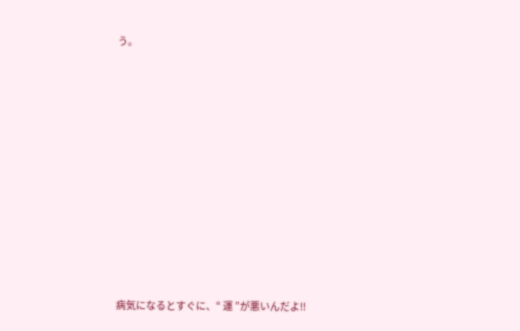う。











病気になるとすぐに、“ 運 ”が悪いんだよ!!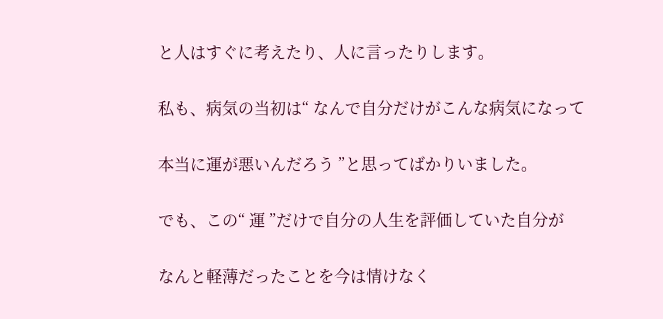と人はすぐに考えたり、人に言ったりします。

私も、病気の当初は“ なんで自分だけがこんな病気になって

本当に運が悪いんだろう ”と思ってばかりいました。

でも、この“ 運 ”だけで自分の人生を評価していた自分が

なんと軽薄だったことを今は情けなく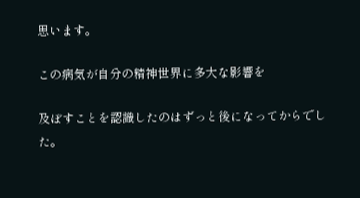思います。

この病気が自分の精神世界に多大な影響を

及ぼすことを認識したのはずっと後になってからでした。